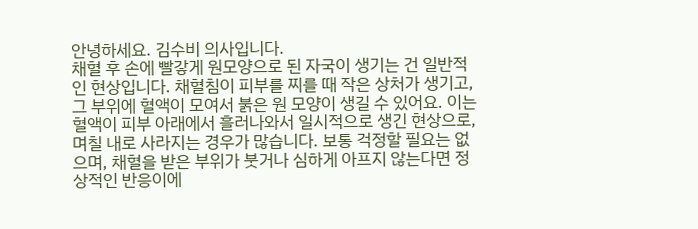안녕하세요. 김수비 의사입니다.
채혈 후 손에 빨갛게 원모양으로 된 자국이 생기는 건 일반적인 현상입니다. 채혈침이 피부를 찌를 때 작은 상처가 생기고, 그 부위에 혈액이 모여서 붉은 원 모양이 생길 수 있어요. 이는 혈액이 피부 아래에서 흘러나와서 일시적으로 생긴 현상으로, 며칠 내로 사라지는 경우가 많습니다. 보통 걱정할 필요는 없으며, 채혈을 받은 부위가 붓거나 심하게 아프지 않는다면 정상적인 반응이에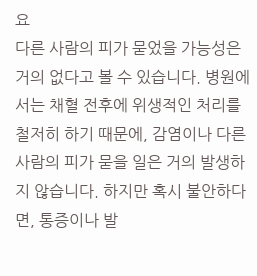요
다른 사람의 피가 묻었을 가능성은 거의 없다고 볼 수 있습니다. 병원에서는 채혈 전후에 위생적인 처리를 철저히 하기 때문에, 감염이나 다른 사람의 피가 묻을 일은 거의 발생하지 않습니다. 하지만 혹시 불안하다면, 통증이나 발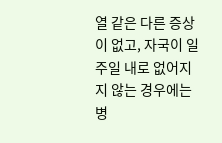열 같은 다른 증상이 없고, 자국이 일주일 내로 없어지지 않는 경우에는 병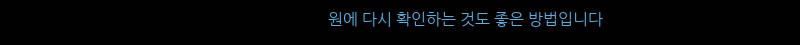원에 다시 확인하는 것도 좋은 방법입니다